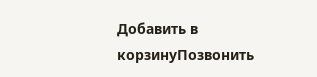Добавить в корзинуПозвонить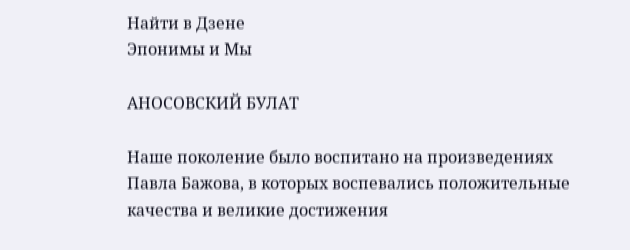Найти в Дзене
Эпонимы и Мы

АНОСОВСКИЙ БУЛАТ

Наше поколение было воспитано на произведениях Павла Бажова, в которых воспевались положительные качества и великие достижения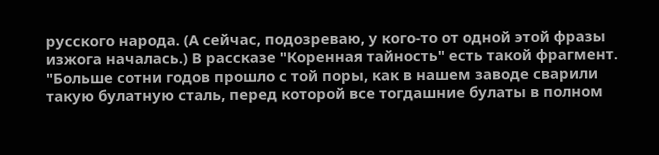русского народа. (А сейчас, подозреваю, у кого-то от одной этой фразы изжога началась.) В рассказе "Коренная тайность" есть такой фрагмент. "Больше сотни годов прошло с той поры, как в нашем заводе сварили такую булатную сталь, перед которой все тогдашние булаты в полном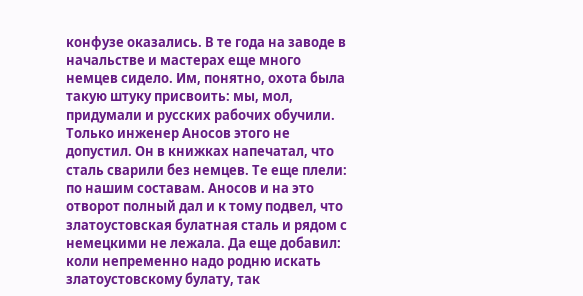конфузе оказались. В те года на заводе в начальстве и мастерах еще много немцев сидело. Им, понятно, охота была такую штуку присвоить: мы, мол, придумали и русских рабочих обучили. Только инженер Аносов этого не допустил. Он в книжках напечатал, что сталь сварили без немцев. Те еще плели: по нашим составам. Аносов и на это отворот полный дал и к тому подвел, что златоустовская булатная сталь и рядом с немецкими не лежала. Да еще добавил: коли непременно надо родню искать златоустовскому булату, так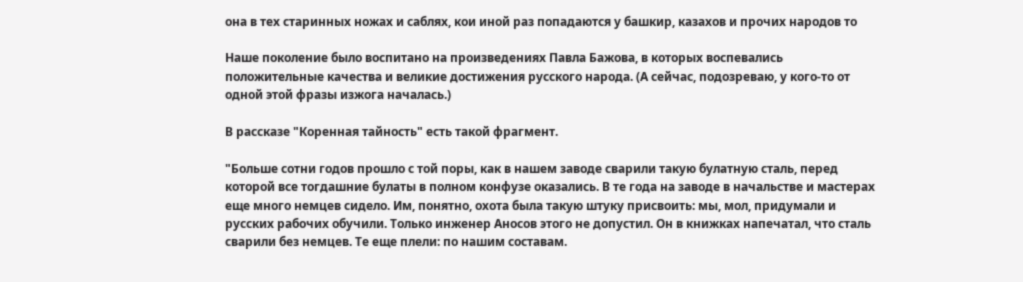она в тех старинных ножах и саблях, кои иной раз попадаются у башкир, казахов и прочих народов то

Наше поколение было воспитано на произведениях Павла Бажова, в которых воспевались положительные качества и великие достижения русского народа. (А сейчас, подозреваю, у кого-то от одной этой фразы изжога началась.)

В рассказе "Коренная тайность" есть такой фрагмент.

"Больше сотни годов прошло с той поры, как в нашем заводе сварили такую булатную сталь, перед которой все тогдашние булаты в полном конфузе оказались. В те года на заводе в начальстве и мастерах еще много немцев сидело. Им, понятно, охота была такую штуку присвоить: мы, мол, придумали и русских рабочих обучили. Только инженер Аносов этого не допустил. Он в книжках напечатал, что сталь сварили без немцев. Те еще плели: по нашим составам.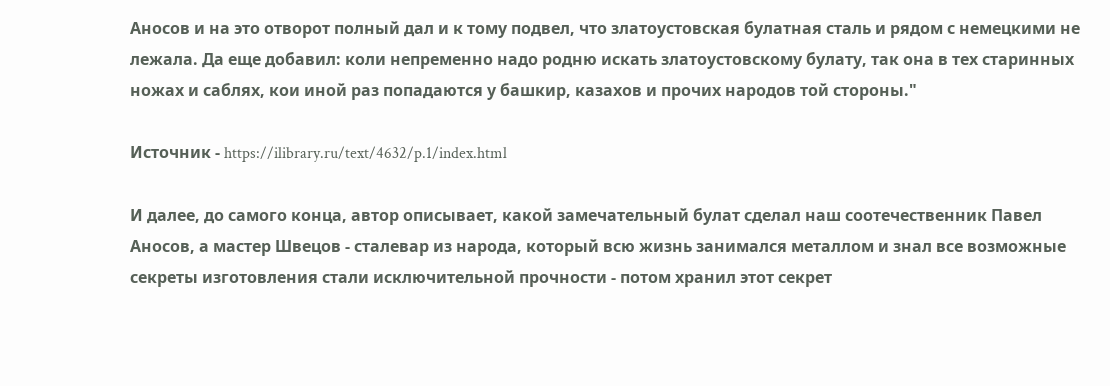Аносов и на это отворот полный дал и к тому подвел, что златоустовская булатная сталь и рядом с немецкими не лежала. Да еще добавил: коли непременно надо родню искать златоустовскому булату, так она в тех старинных ножах и саблях, кои иной раз попадаются у башкир, казахов и прочих народов той стороны."

Источник - https://ilibrary.ru/text/4632/p.1/index.html

И далее, до самого конца, автор описывает, какой замечательный булат сделал наш соотечественник Павел Аносов, а мастер Швецов - сталевар из народа, который всю жизнь занимался металлом и знал все возможные секреты изготовления стали исключительной прочности - потом хранил этот секрет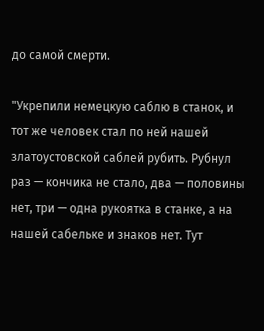до самой смерти.

"Укрепили немецкую саблю в станок, и тот же человек стал по ней нашей златоустовской саблей рубить. Рубнул раз — кончика не стало, два — половины нет, три — одна рукоятка в станке, а на нашей сабельке и знаков нет. Тут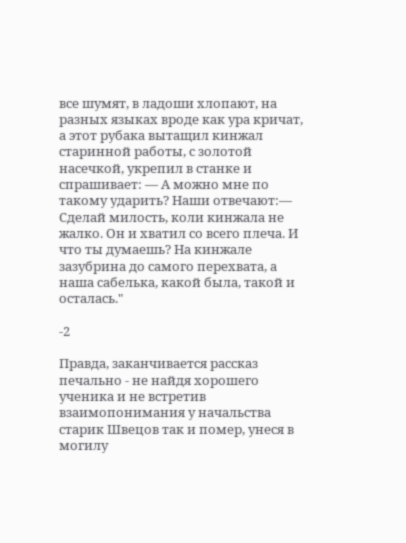все шумят, в ладоши хлопают, на разных языках вроде как ура кричат, а этот рубака вытащил кинжал старинной работы, с золотой насечкой, укрепил в станке и спрашивает: — А можно мне по такому ударить? Наши отвечают:— Сделай милость, коли кинжала не жалко. Он и хватил со всего плеча. И что ты думаешь? На кинжале зазубрина до самого перехвата, а наша сабелька, какой была, такой и осталась."

-2

Правда, заканчивается рассказ печально - не найдя хорошего ученика и не встретив взаимопонимания у начальства старик Швецов так и помер, унеся в могилу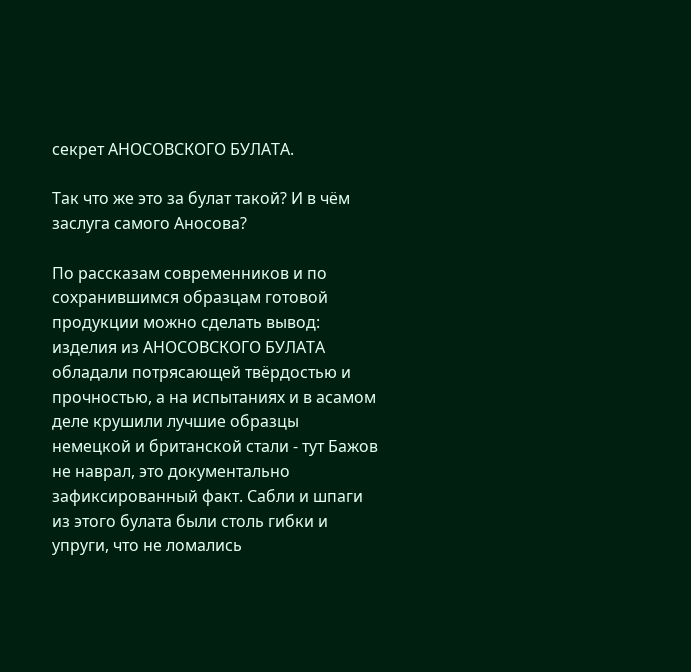секрет АНОСОВСКОГО БУЛАТА.

Так что же это за булат такой? И в чём заслуга самого Аносова?

По рассказам современников и по сохранившимся образцам готовой продукции можно сделать вывод: изделия из АНОСОВСКОГО БУЛАТА обладали потрясающей твёрдостью и прочностью, а на испытаниях и в асамом деле крушили лучшие образцы немецкой и британской стали - тут Бажов не наврал, это документально зафиксированный факт. Сабли и шпаги из этого булата были столь гибки и упруги, что не ломались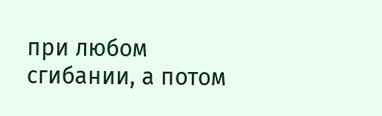при любом сгибании, а потом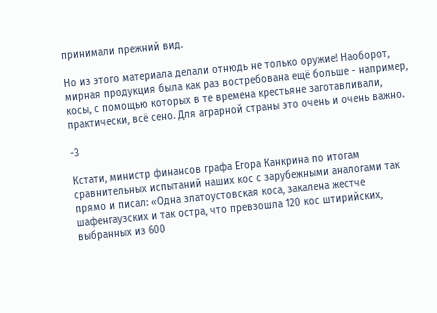принимали прежний вид.

Но из этого материала делали отнюдь не только оружие! Наоборот, мирная продукция была как раз востребована ещё больше - например, косы, с помощью которых в те времена крестьяне заготавливали, практически, всё сено. Для аграрной страны это очень и очень важно.

-3

Кстати, министр финансов графа Егора Канкрина по итогам сравнительных испытаний наших кос с зарубежными аналогами так прямо и писал: «Одна златоустовская коса, закалена жестче шафенгаузских и так остра, что превзошла 120 кос штирийских, выбранных из 600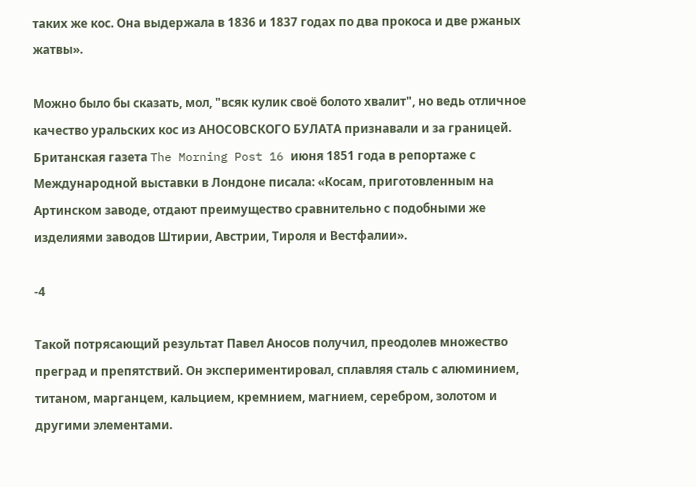таких же кос. Она выдержала в 1836 и 1837 годах по два прокоса и две ржаных жатвы».

Можно было бы сказать, мол, "всяк кулик своё болото хвалит", но ведь отличное качество уральских кос из АНОСОВСКОГО БУЛАТА признавали и за границей. Британская газета The Morning Post 16 июня 1851 года в репортаже с Международной выставки в Лондоне писала: «Косам, приготовленным на Артинском заводе, отдают преимущество сравнительно с подобными же изделиями заводов Штирии, Австрии, Тироля и Вестфалии».

-4

Такой потрясающий результат Павел Аносов получил, преодолев множество преград и препятствий. Он экспериментировал, сплавляя сталь с алюминием, титаном, марганцем, кальцием, кремнием, магнием, серебром, золотом и другими элементами.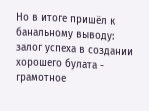Но в итоге пришёл к банальному выводу: залог успеха в создании хорошего булата - грамотное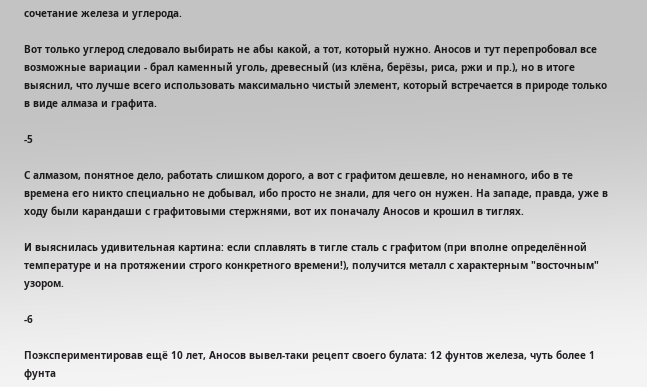сочетание железа и углерода.

Вот только углерод следовало выбирать не абы какой, а тот, который нужно. Аносов и тут перепробовал все возможные вариации - брал каменный уголь, древесный (из клёна, берёзы, риса, ржи и пр.), но в итоге выяснил, что лучше всего использовать максимально чистый элемент, который встречается в природе только в виде алмаза и графита.

-5

С алмазом, понятное дело, работать слишком дорого, а вот с графитом дешевле, но ненамного, ибо в те времена его никто специально не добывал, ибо просто не знали, для чего он нужен. На западе, правда, уже в ходу были карандаши с графитовыми стержнями, вот их поначалу Аносов и крошил в тиглях.

И выяснилась удивительная картина: если сплавлять в тигле сталь с графитом (при вполне определённой температуре и на протяжении строго конкретного времени!), получится металл с характерным "восточным" узором.

-6

Поэкспериментировав ещё 10 лет, Аносов вывел-таки рецепт своего булата: 12 фунтов железа, чуть более 1 фунта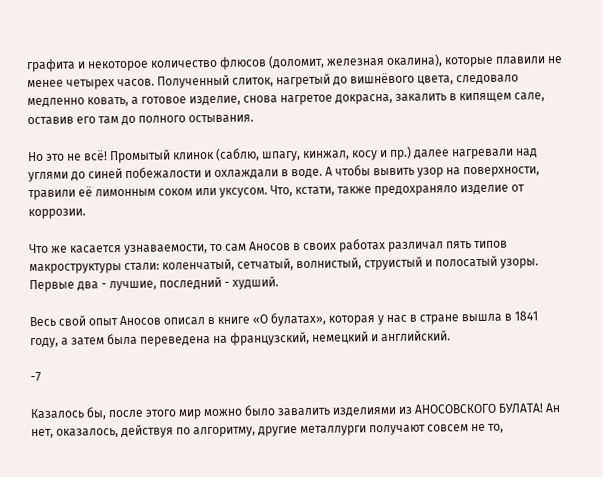графита и некоторое количество флюсов (доломит, железная окалина), которые плавили не менее четырех часов. Полученный слиток, нагретый до вишнёвого цвета, следовало медленно ковать, а готовое изделие, снова нагретое докрасна, закалить в кипящем сале, оставив его там до полного остывания.

Но это не всё! Промытый клинок (саблю, шпагу, кинжал, косу и пр.) далее нагревали над углями до синей побежалости и охлаждали в воде. А чтобы вывить узор на поверхности, травили её лимонным соком или уксусом. Что, кстати, также предохраняло изделие от коррозии.

Что же касается узнаваемости, то сам Аносов в своих работах различал пять типов макроструктуры стали: коленчатый, сетчатый, волнистый, струистый и полосатый узоры. Первые два - лучшие, последний - худший.

Весь свой опыт Аносов описал в книге «О булатах», которая у нас в стране вышла в 1841 году, а затем была переведена на французский, немецкий и английский.

-7

Казалось бы, после этого мир можно было завалить изделиями из АНОСОВСКОГО БУЛАТА! Ан нет, оказалось, действуя по алгоритму, другие металлурги получают совсем не то,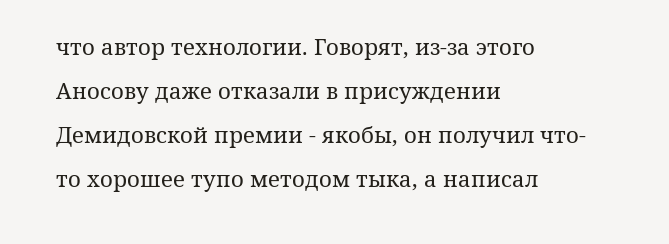что автор технологии. Говорят, из-за этого Аносову даже отказали в присуждении Демидовской премии - якобы, он получил что-то хорошее тупо методом тыка, а написал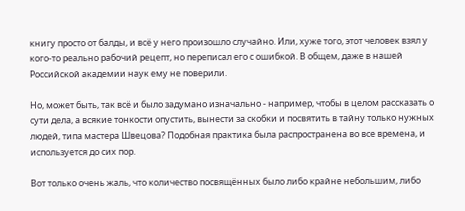книгу просто от балды, и всё у него произошло случайно. Или, хуже того, этот человек взял у кого-то реально рабочий рецепт, но переписал его с ошибкой. В общем, даже в нашей Российской академии наук ему не поверили.

Но, может быть, так всё и было задумано изначально - например, чтобы в целом рассказать о сути дела, а всякие тонкости опустить, вынести за скобки и посвятить в тайну только нужных людей, типа мастера Швецова? Подобная практика была распространена во все времена, и используется до сих пор.

Вот только очень жаль, что количество посвящённых было либо крайне небольшим, либо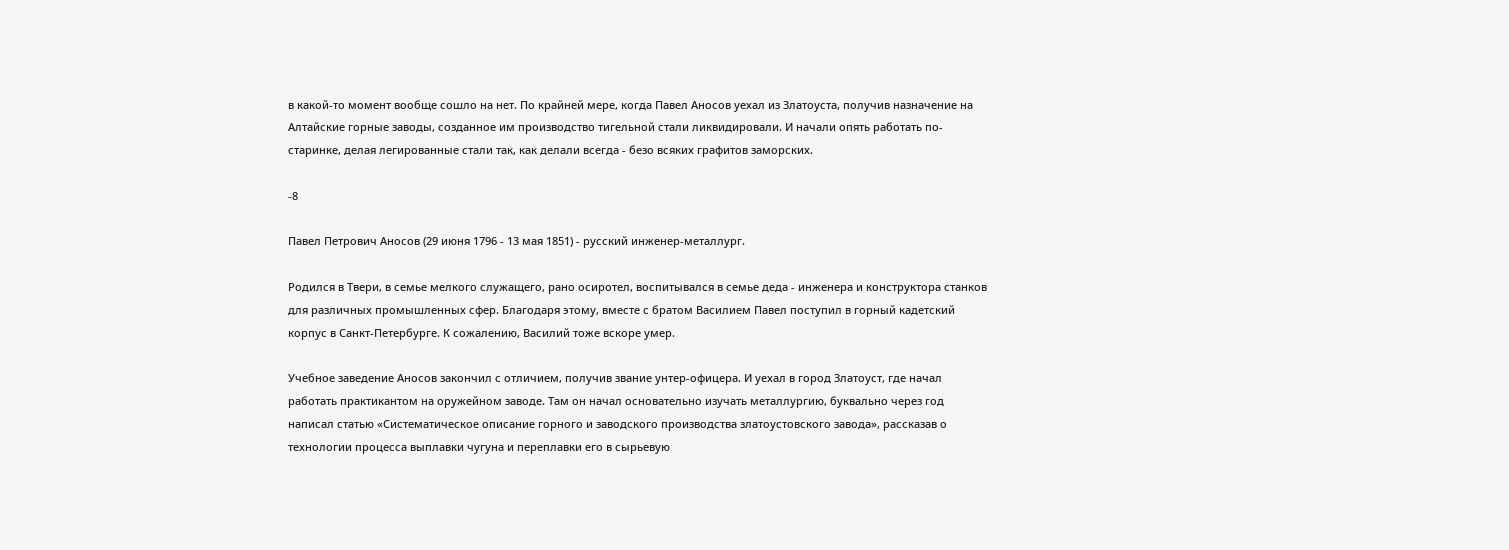в какой-то момент вообще сошло на нет. По крайней мере, когда Павел Аносов уехал из Златоуста, получив назначение на Алтайские горные заводы, созданное им производство тигельной стали ликвидировали. И начали опять работать по-старинке, делая легированные стали так, как делали всегда - безо всяких графитов заморских.

-8

Павел Петрович Аносов (29 июня 1796 - 13 мая 1851) - русский инженер-металлург.

Родился в Твери, в семье мелкого служащего, рано осиротел, воспитывался в семье деда - инженера и конструктора станков для различных промышленных сфер. Благодаря этому, вместе с братом Василием Павел поступил в горный кадетский корпус в Санкт-Петербурге. К сожалению, Василий тоже вскоре умер.

Учебное заведение Аносов закончил с отличием, получив звание унтер-офицера. И уехал в город Златоуст, где начал работать практикантом на оружейном заводе. Там он начал основательно изучать металлургию, буквально через год написал статью «Систематическое описание горного и заводского производства златоустовского завода», рассказав о технологии процесса выплавки чугуна и переплавки его в сырьевую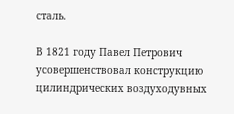сталь.

В 1821 году Павел Петрович усовершенствовал конструкцию цилиндрических воздуходувных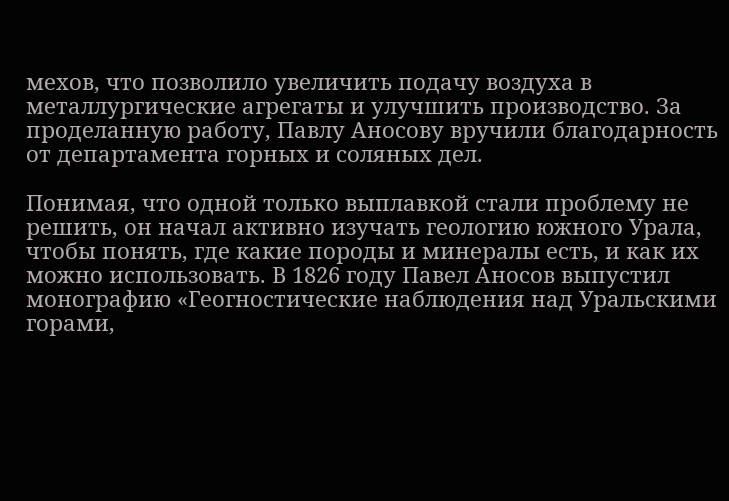мехов, что позволило увеличить подачу воздуха в металлургические агрегаты и улучшить производство. За проделанную работу, Павлу Аносову вручили благодарность от департамента горных и соляных дел.

Понимая, что одной только выплавкой стали проблему не решить, он начал активно изучать геологию южного Урала, чтобы понять, где какие породы и минералы есть, и как их можно использовать. В 1826 году Павел Аносов выпустил монографию «Геогностические наблюдения над Уральскими горами,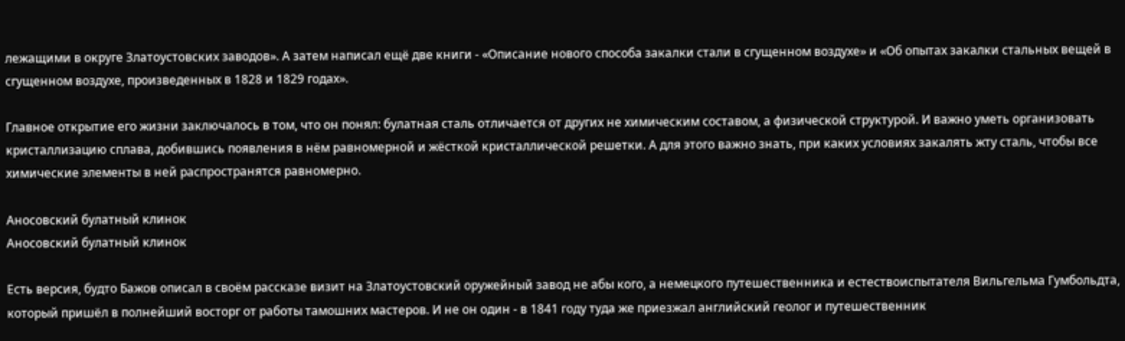лежащими в округе Златоустовских заводов». А затем написал ещё две книги - «Описание нового способа закалки стали в сгущенном воздухе» и «Об опытах закалки стальных вещей в сгущенном воздухе, произведенных в 1828 и 1829 годах».

Главное открытие его жизни заключалось в том, что он понял: булатная сталь отличается от других не химическим составом, а физической структурой. И важно уметь организовать кристаллизацию сплава, добившись появления в нём равномерной и жёсткой кристаллической решетки. А для этого важно знать, при каких условиях закалять жту сталь, чтобы все химические элементы в ней распространятся равномерно.

Аносовский булатный клинок
Аносовский булатный клинок

Есть версия, будто Бажов описал в своём рассказе визит на Златоустовский оружейный завод не абы кого, а немецкого путешественника и естествоиспытателя Вильгельма Гумбольдта, который пришёл в полнейший восторг от работы тамошних мастеров. И не он один - в 1841 году туда же приезжал английский геолог и путешественник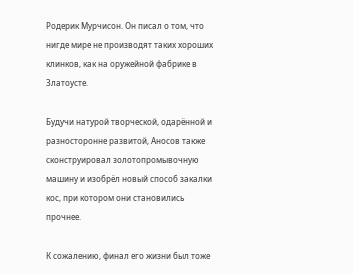Родерик Мурчисон. Он писал о том, что нигде мире не производят таких хороших клинков, как на оружейной фабрике в Златоусте.

Будучи натурой творческой, одарённой и разносторонне развитой, Аносов также сконструировал золотопромывочную машину и изобрёл новый способ закалки кос, при котором они становились прочнее.

К сожалению, финал его жизни был тоже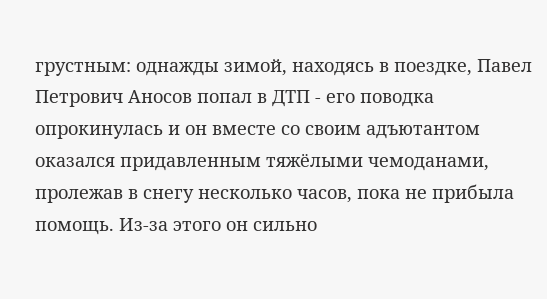грустным: однажды зимой, находясь в поездке, Павел Петрович Аносов попал в ДТП - его поводка опрокинулась и он вместе со своим адъютантом оказался придавленным тяжёлыми чемоданами, пролежав в снегу несколько часов, пока не прибыла помощь. Из-за этого он сильно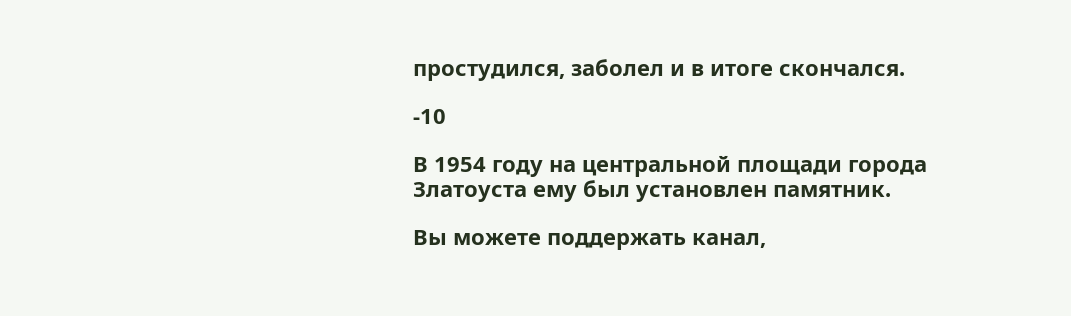простудился, заболел и в итоге скончался.

-10

В 1954 году на центральной площади города Златоуста ему был установлен памятник.

Вы можете поддержать канал,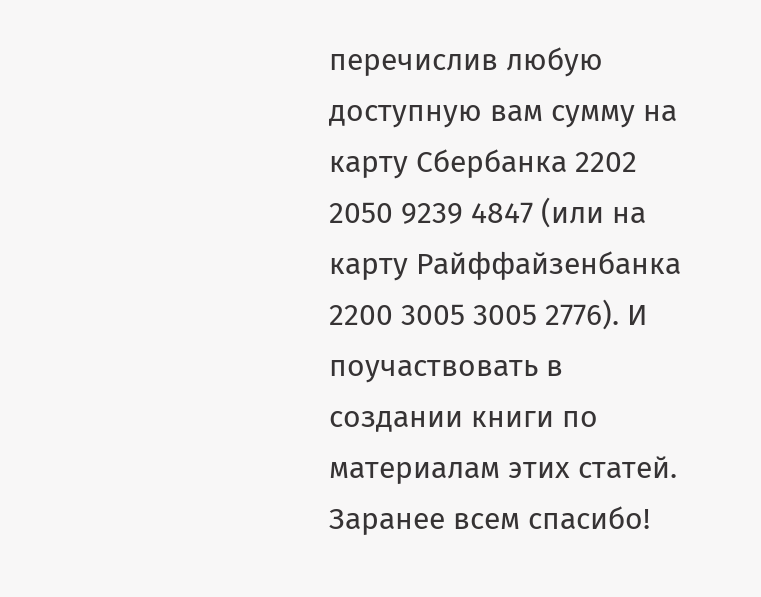перечислив любую доступную вам сумму на карту Сбербанка 2202 2050 9239 4847 (или на карту Райффайзенбанка 2200 3005 3005 2776). И поучаствовать в создании книги по материалам этих статей. Заранее всем спасибо!